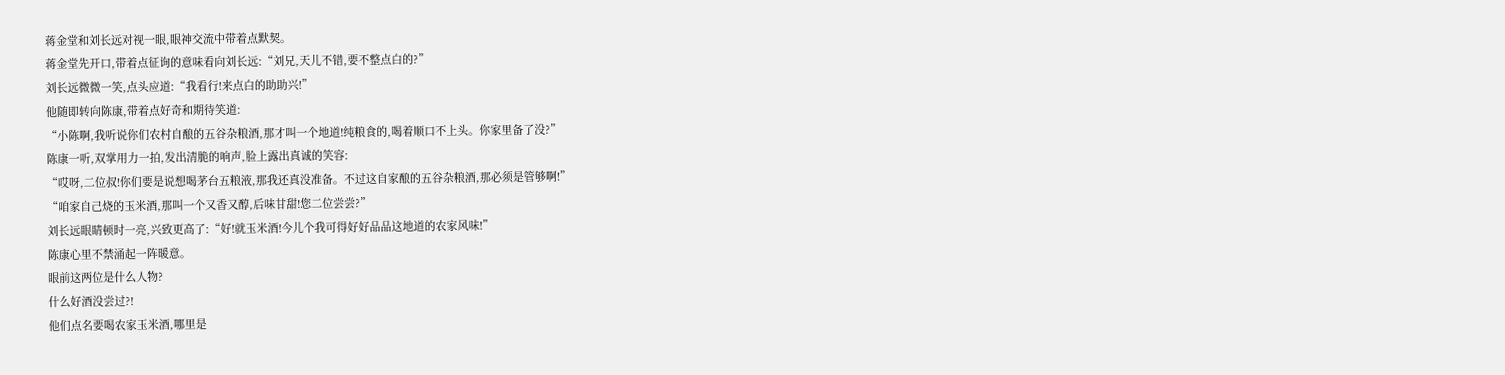蒋金堂和刘长远对视一眼,眼神交流中带着点默契。
蒋金堂先开口,带着点征询的意味看向刘长远:“刘兄,天儿不错,要不整点白的?”
刘长远微微一笑,点头应道:“我看行!来点白的助助兴!”
他随即转向陈康,带着点好奇和期待笑道:
“小陈啊,我听说你们农村自酿的五谷杂粮酒,那才叫一个地道!纯粮食的,喝着顺口不上头。你家里备了没?”
陈康一听,双掌用力一拍,发出清脆的响声,脸上露出真诚的笑容:
“哎呀,二位叔!你们要是说想喝茅台五粮液,那我还真没准备。不过这自家酿的五谷杂粮酒,那必须是管够啊!”
“咱家自己烧的玉米酒,那叫一个又香又醇,后味甘甜!您二位尝尝?”
刘长远眼睛顿时一亮,兴致更高了:“好!就玉米酒!今儿个我可得好好品品这地道的农家风味!”
陈康心里不禁涌起一阵暖意。
眼前这两位是什么人物?
什么好酒没尝过?!
他们点名要喝农家玉米酒,哪里是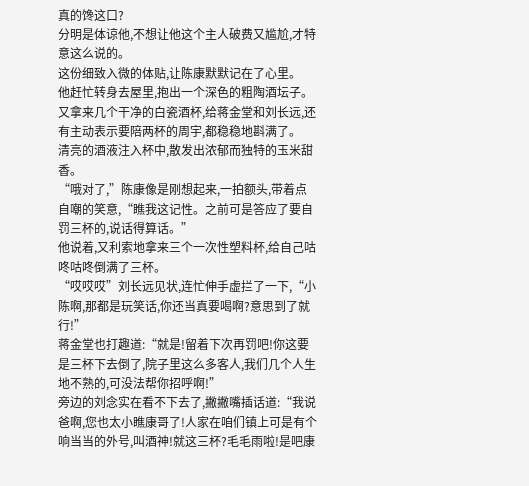真的馋这口?
分明是体谅他,不想让他这个主人破费又尴尬,才特意这么说的。
这份细致入微的体贴,让陈康默默记在了心里。
他赶忙转身去屋里,抱出一个深色的粗陶酒坛子。
又拿来几个干净的白瓷酒杯,给蒋金堂和刘长远,还有主动表示要陪两杯的周宇,都稳稳地斟满了。
清亮的酒液注入杯中,散发出浓郁而独特的玉米甜香。
“哦对了,”陈康像是刚想起来,一拍额头,带着点自嘲的笑意,“瞧我这记性。之前可是答应了要自罚三杯的,说话得算话。”
他说着,又利索地拿来三个一次性塑料杯,给自己咕咚咕咚倒满了三杯。
“哎哎哎”刘长远见状,连忙伸手虚拦了一下,“小陈啊,那都是玩笑话,你还当真要喝啊?意思到了就行!”
蒋金堂也打趣道:“就是!留着下次再罚吧!你这要是三杯下去倒了,院子里这么多客人,我们几个人生地不熟的,可没法帮你招呼啊!”
旁边的刘念实在看不下去了,撇撇嘴插话道:“我说爸啊,您也太小瞧康哥了!人家在咱们镇上可是有个响当当的外号,叫酒神!就这三杯?毛毛雨啦!是吧康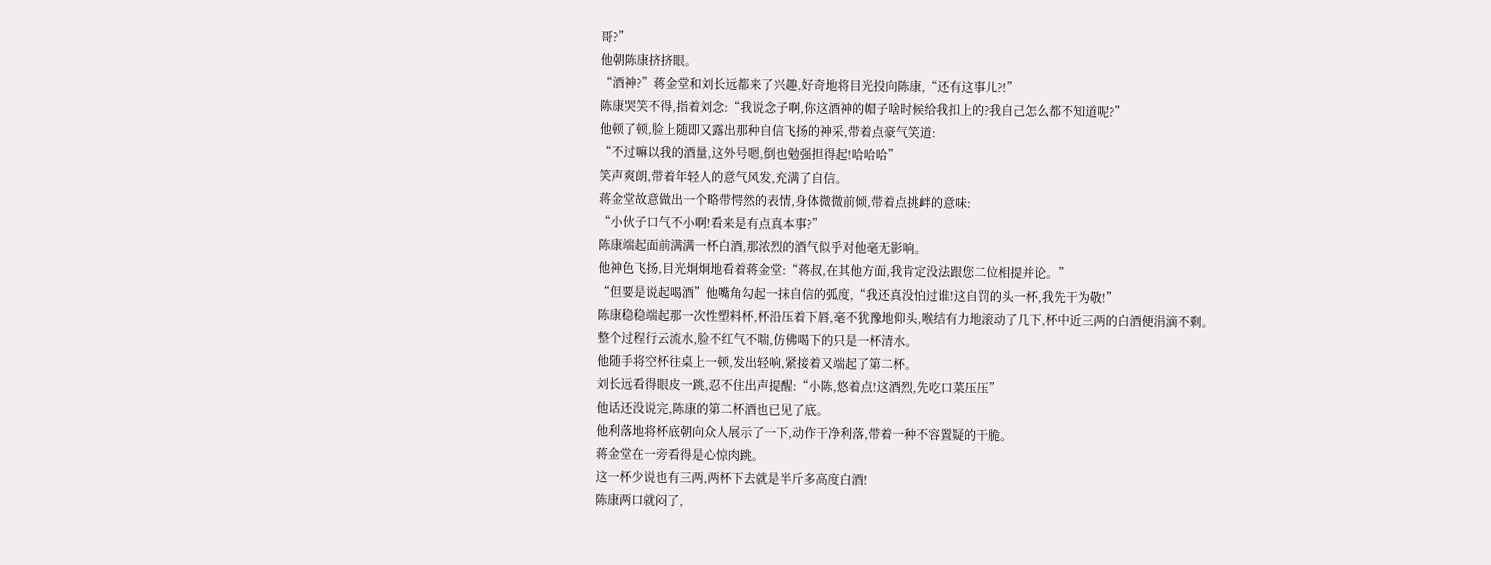哥?”
他朝陈康挤挤眼。
“酒神?”蒋金堂和刘长远都来了兴趣,好奇地将目光投向陈康,“还有这事儿?!”
陈康哭笑不得,指着刘念:“我说念子啊,你这酒神的帽子啥时候给我扣上的?我自己怎么都不知道呢?”
他顿了顿,脸上随即又露出那种自信飞扬的神采,带着点豪气笑道:
“不过嘛以我的酒量,这外号嗯,倒也勉强担得起!哈哈哈”
笑声爽朗,带着年轻人的意气风发,充满了自信。
蒋金堂故意做出一个略带愕然的表情,身体微微前倾,带着点挑衅的意味:
“小伙子口气不小啊!看来是有点真本事?”
陈康端起面前满满一杯白酒,那浓烈的酒气似乎对他毫无影响。
他神色飞扬,目光炯炯地看着蒋金堂:“蒋叔,在其他方面,我肯定没法跟您二位相提并论。”
“但要是说起喝酒”他嘴角勾起一抹自信的弧度,“我还真没怕过谁!这自罚的头一杯,我先干为敬!”
陈康稳稳端起那一次性塑料杯,杯沿压着下唇,毫不犹豫地仰头,喉结有力地滚动了几下,杯中近三两的白酒便涓滴不剩。
整个过程行云流水,脸不红气不喘,仿佛喝下的只是一杯清水。
他随手将空杯往桌上一顿,发出轻响,紧接着又端起了第二杯。
刘长远看得眼皮一跳,忍不住出声提醒:“小陈,悠着点!这酒烈,先吃口菜压压”
他话还没说完,陈康的第二杯酒也已见了底。
他利落地将杯底朝向众人展示了一下,动作干净利落,带着一种不容置疑的干脆。
蒋金堂在一旁看得是心惊肉跳。
这一杯少说也有三两,两杯下去就是半斤多高度白酒!
陈康两口就闷了,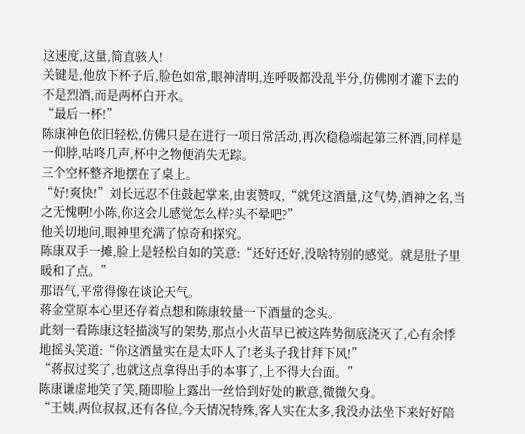这速度,这量,简直骇人!
关键是,他放下杯子后,脸色如常,眼神清明,连呼吸都没乱半分,仿佛刚才灌下去的不是烈酒,而是两杯白开水。
“最后一杯!”
陈康神色依旧轻松,仿佛只是在进行一项日常活动,再次稳稳端起第三杯酒,同样是一仰脖,咕咚几声,杯中之物便消失无踪。
三个空杯整齐地摆在了桌上。
“好!爽快!”刘长远忍不住鼓起掌来,由衷赞叹,“就凭这酒量,这气势,酒神之名,当之无愧啊!小陈,你这会儿感觉怎么样?头不晕吧?”
他关切地问,眼神里充满了惊奇和探究。
陈康双手一摊,脸上是轻松自如的笑意:“还好还好,没啥特别的感觉。就是肚子里暖和了点。”
那语气,平常得像在谈论天气。
蒋金堂原本心里还存着点想和陈康较量一下酒量的念头。
此刻一看陈康这轻描淡写的架势,那点小火苗早已被这阵势彻底浇灭了,心有余悸地摇头笑道:“你这酒量实在是太吓人了!老头子我甘拜下风!”
“蒋叔过奖了,也就这点拿得出手的本事了,上不得大台面。”
陈康谦虚地笑了笑,随即脸上露出一丝恰到好处的歉意,微微欠身。
“王姨,两位叔叔,还有各位,今天情况特殊,客人实在太多,我没办法坐下来好好陪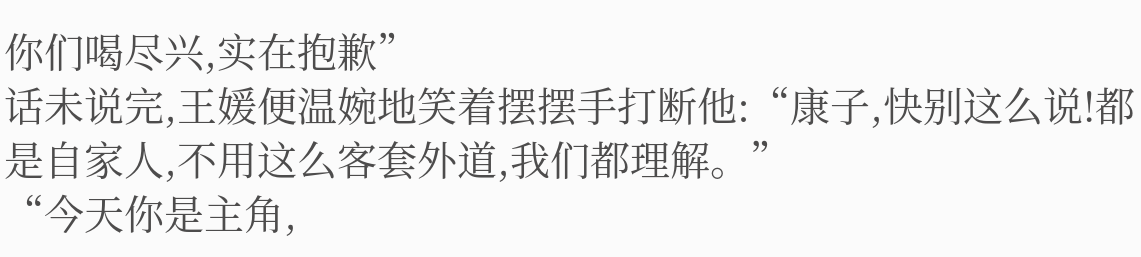你们喝尽兴,实在抱歉”
话未说完,王媛便温婉地笑着摆摆手打断他:“康子,快别这么说!都是自家人,不用这么客套外道,我们都理解。”
“今天你是主角,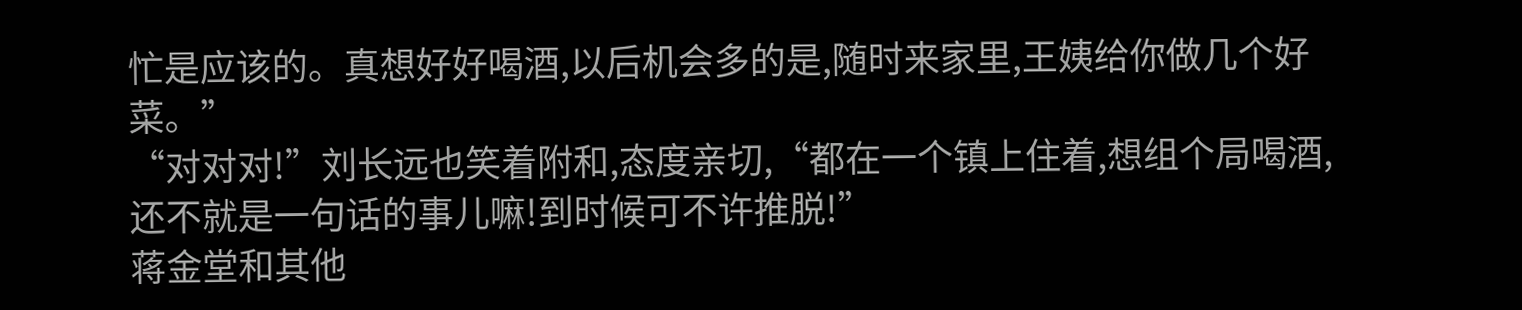忙是应该的。真想好好喝酒,以后机会多的是,随时来家里,王姨给你做几个好菜。”
“对对对!”刘长远也笑着附和,态度亲切,“都在一个镇上住着,想组个局喝酒,还不就是一句话的事儿嘛!到时候可不许推脱!”
蒋金堂和其他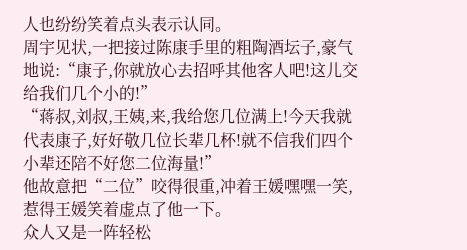人也纷纷笑着点头表示认同。
周宇见状,一把接过陈康手里的粗陶酒坛子,豪气地说:“康子,你就放心去招呼其他客人吧!这儿交给我们几个小的!”
“蒋叔,刘叔,王姨,来,我给您几位满上!今天我就代表康子,好好敬几位长辈几杯!就不信我们四个小辈还陪不好您二位海量!”
他故意把“二位”咬得很重,冲着王媛嘿嘿一笑,惹得王媛笑着虚点了他一下。
众人又是一阵轻松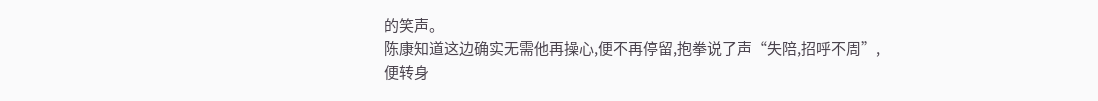的笑声。
陈康知道这边确实无需他再操心,便不再停留,抱拳说了声“失陪,招呼不周”,便转身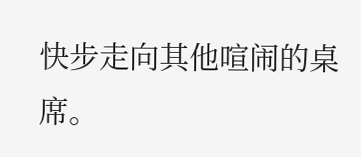快步走向其他喧闹的桌席。